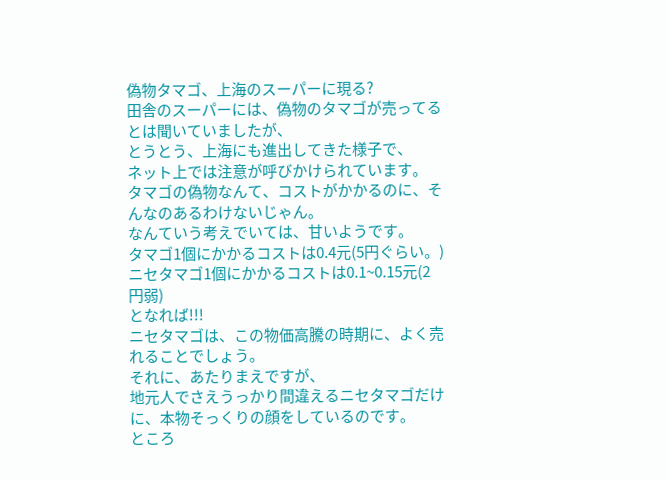偽物タマゴ、上海のスーパーに現る?
田舎のスーパーには、偽物のタマゴが売ってるとは聞いていましたが、
とうとう、上海にも進出してきた様子で、
ネット上では注意が呼びかけられています。
タマゴの偽物なんて、コストがかかるのに、そんなのあるわけないじゃん。
なんていう考えでいては、甘いようです。
タマゴ1個にかかるコストは0.4元(5円ぐらい。)
ニセタマゴ1個にかかるコストは0.1~0.15元(2円弱)
となれば!!!
ニセタマゴは、この物価高騰の時期に、よく売れることでしょう。
それに、あたりまえですが、
地元人でさえうっかり間違えるニセタマゴだけに、本物そっくりの顔をしているのです。
ところ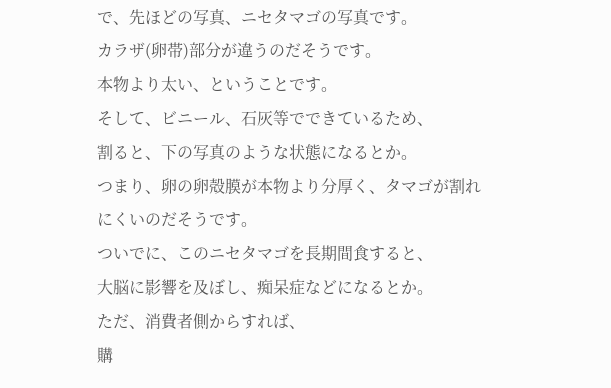で、先ほどの写真、ニセタマゴの写真です。
カラザ(卵帯)部分が違うのだそうです。
本物より太い、ということです。
そして、ビニール、石灰等でできているため、
割ると、下の写真のような状態になるとか。
つまり、卵の卵殻膜が本物より分厚く、タマゴが割れにくいのだそうです。
ついでに、このニセタマゴを長期間食すると、
大脳に影響を及ぼし、痴呆症などになるとか。
ただ、消費者側からすれば、
購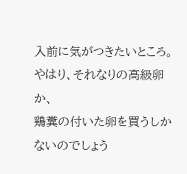入前に気がつきたいところ。
やはり、それなりの高級卵か、
鶏糞の付いた卵を買うしかないのでしょう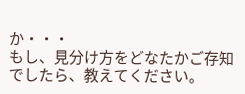か・・・
もし、見分け方をどなたかご存知でしたら、教えてください。